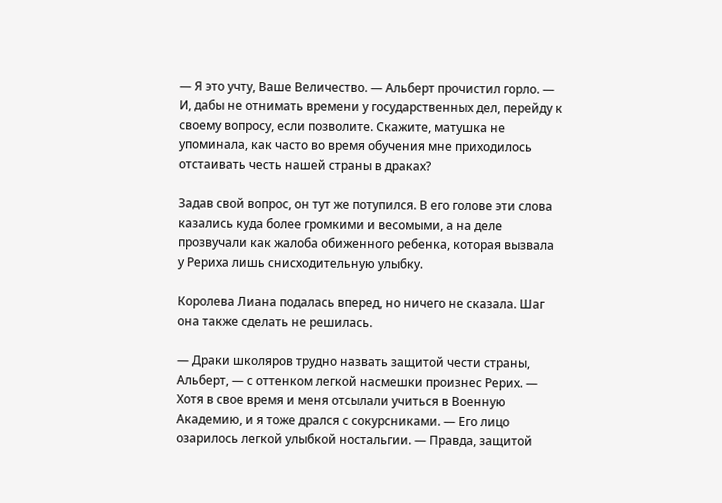— Я это учту, Ваше Величество. — Альберт прочистил горло. — И, дабы не отнимать времени у государственных дел, перейду к своему вопросу, если позволите. Скажите, матушка не упоминала, как часто во время обучения мне приходилось отстаивать честь нашей страны в драках?

Задав свой вопрос, он тут же потупился. В его голове эти слова казались куда более громкими и весомыми, а на деле прозвучали как жалоба обиженного ребенка, которая вызвала у Рериха лишь снисходительную улыбку.

Королева Лиана подалась вперед, но ничего не сказала. Шаг она также сделать не решилась.

— Драки школяров трудно назвать защитой чести страны, Альберт, — с оттенком легкой насмешки произнес Рерих. — Хотя в свое время и меня отсылали учиться в Военную Академию, и я тоже дрался с сокурсниками. — Его лицо озарилось легкой улыбкой ностальгии. — Правда, защитой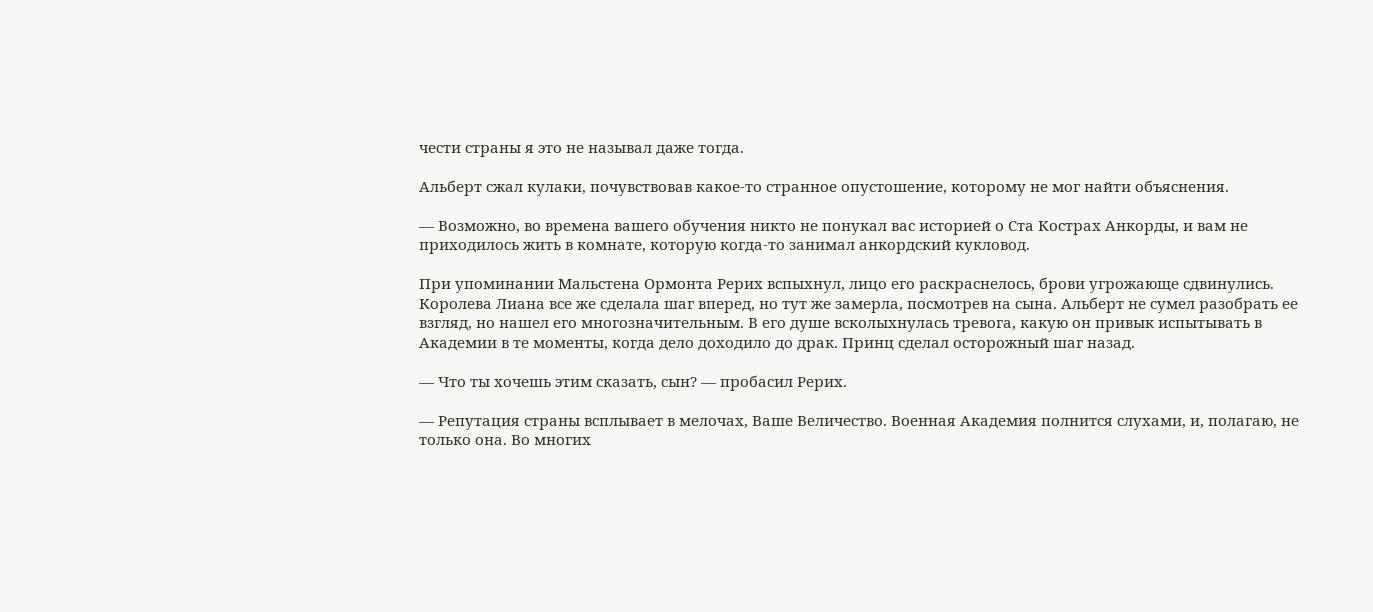чести страны я это не называл даже тогда.

Альберт сжал кулаки, почувствовав какое-то странное опустошение, которому не мог найти объяснения.

— Возможно, во времена вашего обучения никто не понукал вас историей о Ста Кострах Анкорды, и вам не приходилось жить в комнате, которую когда-то занимал анкордский кукловод.

При упоминании Мальстена Ормонта Рерих вспыхнул, лицо его раскраснелось, брови угрожающе сдвинулись. Королева Лиана все же сделала шаг вперед, но тут же замерла, посмотрев на сына. Альберт не сумел разобрать ее взгляд, но нашел его многозначительным. В его душе всколыхнулась тревога, какую он привык испытывать в Академии в те моменты, когда дело доходило до драк. Принц сделал осторожный шаг назад.

— Что ты хочешь этим сказать, сын? — пробасил Рерих.

— Репутация страны всплывает в мелочах, Ваше Величество. Военная Академия полнится слухами, и, полагаю, не только она. Во многих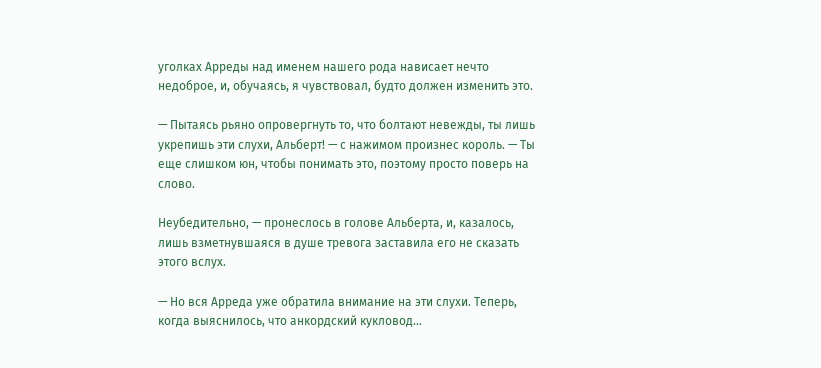уголках Арреды над именем нашего рода нависает нечто недоброе, и, обучаясь, я чувствовал, будто должен изменить это.

— Пытаясь рьяно опровергнуть то, что болтают невежды, ты лишь укрепишь эти слухи, Альберт! — с нажимом произнес король. — Ты еще слишком юн, чтобы понимать это, поэтому просто поверь на слово.

Неубедительно, — пронеслось в голове Альберта, и, казалось, лишь взметнувшаяся в душе тревога заставила его не сказать этого вслух.

— Но вся Арреда уже обратила внимание на эти слухи. Теперь, когда выяснилось, что анкордский кукловод…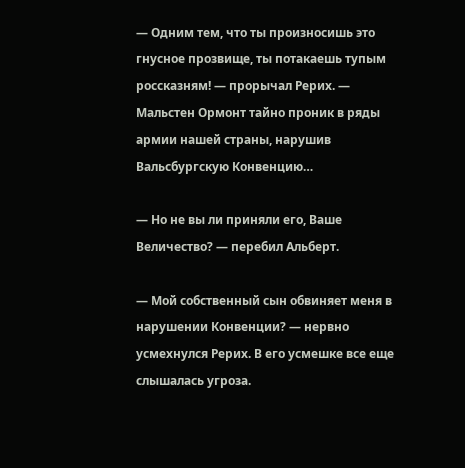— Одним тем, что ты произносишь это гнусное прозвище, ты потакаешь тупым россказням! — прорычал Рерих. — Мальстен Ормонт тайно проник в ряды армии нашей страны, нарушив Вальсбургскую Конвенцию…

— Но не вы ли приняли его, Ваше Величество? — перебил Альберт.

— Мой собственный сын обвиняет меня в нарушении Конвенции? — нервно усмехнулся Рерих. В его усмешке все еще слышалась угроза.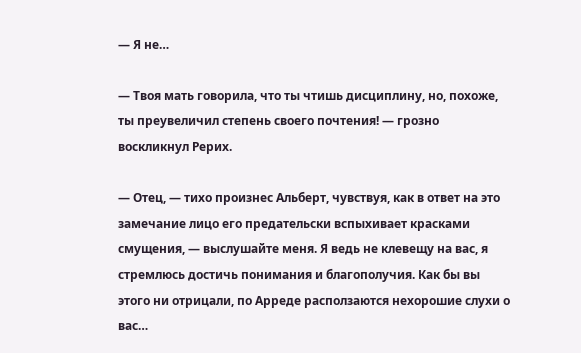— Я не…

— Твоя мать говорила, что ты чтишь дисциплину, но, похоже, ты преувеличил степень своего почтения! — грозно воскликнул Рерих.

— Отец, — тихо произнес Альберт, чувствуя, как в ответ на это замечание лицо его предательски вспыхивает красками смущения, — выслушайте меня. Я ведь не клевещу на вас, я стремлюсь достичь понимания и благополучия. Как бы вы этого ни отрицали, по Арреде расползаются нехорошие слухи о вас…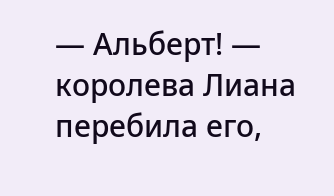— Альберт! — королева Лиана перебила его,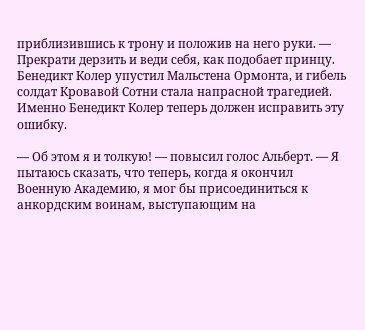приблизившись к трону и положив на него руки. — Прекрати дерзить и веди себя, как подобает принцу. Бенедикт Колер упустил Мальстена Ормонта, и гибель солдат Кровавой Сотни стала напрасной трагедией. Именно Бенедикт Колер теперь должен исправить эту ошибку.

— Об этом я и толкую! — повысил голос Альберт. — Я пытаюсь сказать, что теперь, когда я окончил Военную Академию, я мог бы присоединиться к анкордским воинам, выступающим на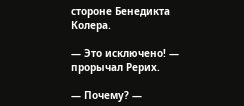стороне Бенедикта Колера.

— Это исключено! — прорычал Рерих.

— Почему? —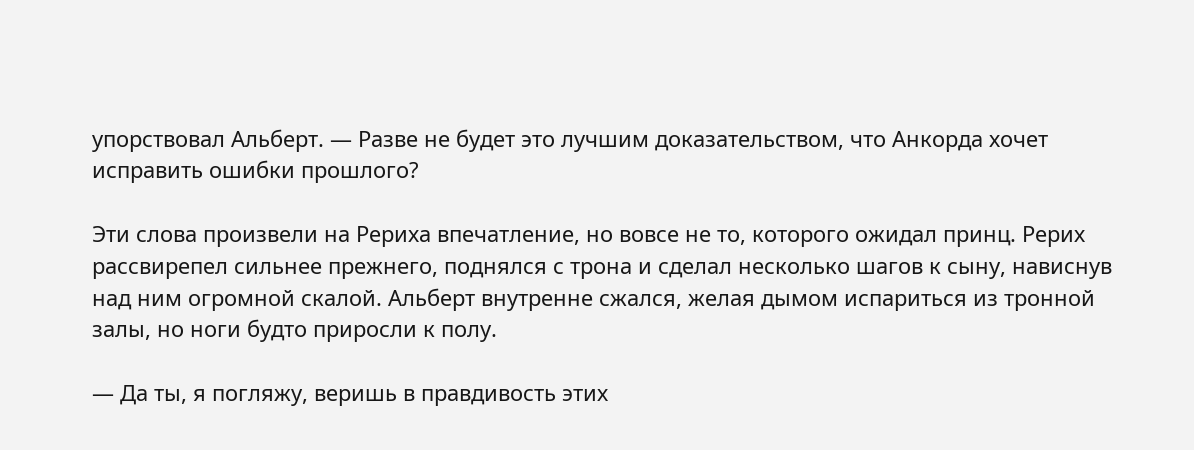упорствовал Альберт. — Разве не будет это лучшим доказательством, что Анкорда хочет исправить ошибки прошлого?

Эти слова произвели на Рериха впечатление, но вовсе не то, которого ожидал принц. Рерих рассвирепел сильнее прежнего, поднялся с трона и сделал несколько шагов к сыну, нависнув над ним огромной скалой. Альберт внутренне сжался, желая дымом испариться из тронной залы, но ноги будто приросли к полу.

— Да ты, я погляжу, веришь в правдивость этих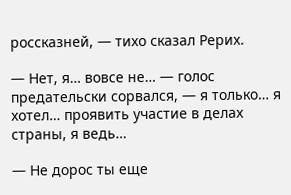россказней, — тихо сказал Рерих.

— Нет, я… вовсе не… — голос предательски сорвался, — я только… я хотел… проявить участие в делах страны, я ведь…

— Не дорос ты еще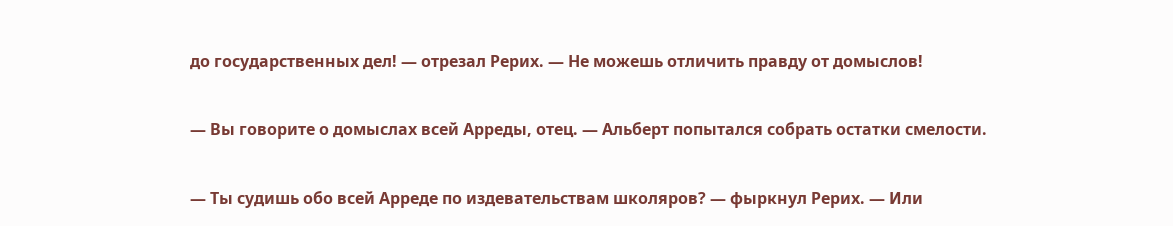до государственных дел! — отрезал Рерих. — Не можешь отличить правду от домыслов!

— Вы говорите о домыслах всей Арреды, отец. — Альберт попытался собрать остатки смелости.

— Ты судишь обо всей Арреде по издевательствам школяров? — фыркнул Рерих. — Или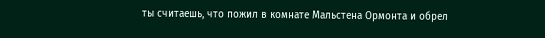ты считаешь, что пожил в комнате Мальстена Ормонта и обрел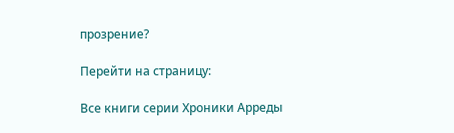прозрение?

Перейти на страницу:

Все книги серии Хроники Арреды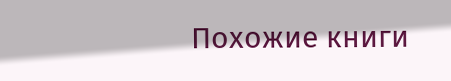Похожие книги